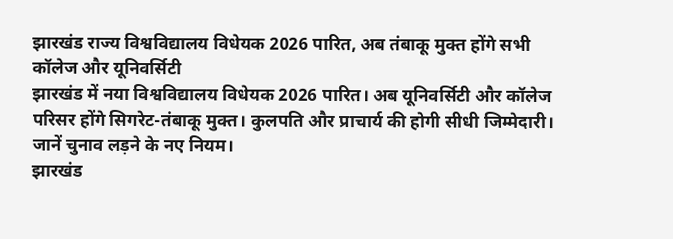झारखंड राज्य विश्वविद्यालय विधेयक 2026 पारित, अब तंबाकू मुक्त होंगे सभी कॉलेज और यूनिवर्सिटी
झारखंड में नया विश्वविद्यालय विधेयक 2026 पारित। अब यूनिवर्सिटी और कॉलेज परिसर होंगे सिगरेट-तंबाकू मुक्त। कुलपति और प्राचार्य की होगी सीधी जिम्मेदारी। जानें चुनाव लड़ने के नए नियम।
झारखंड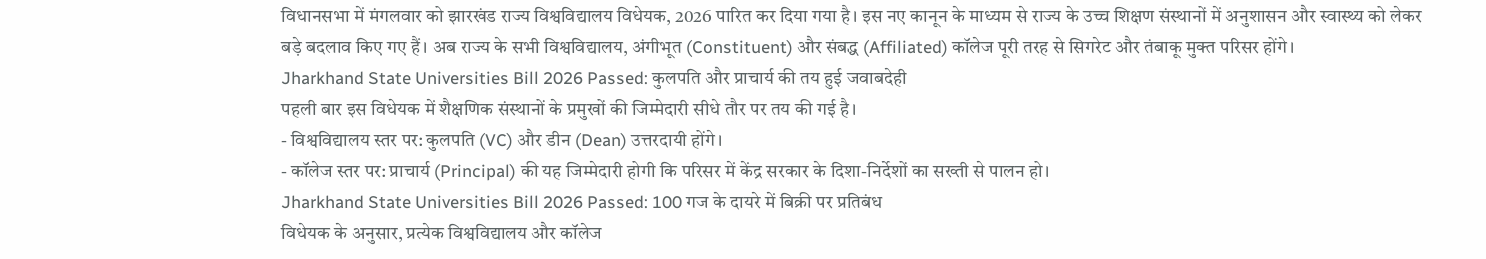विधानसभा में मंगलवार को झारखंड राज्य विश्वविद्यालय विधेयक, 2026 पारित कर दिया गया है। इस नए कानून के माध्यम से राज्य के उच्च शिक्षण संस्थानों में अनुशासन और स्वास्थ्य को लेकर बड़े बदलाव किए गए हैं। अब राज्य के सभी विश्वविद्यालय, अंगीभूत (Constituent) और संबद्ध (Affiliated) कॉलेज पूरी तरह से सिगरेट और तंबाकू मुक्त परिसर होंगे।
Jharkhand State Universities Bill 2026 Passed: कुलपति और प्राचार्य की तय हुई जवाबदेही
पहली बार इस विधेयक में शैक्षणिक संस्थानों के प्रमुखों की जिम्मेदारी सीधे तौर पर तय की गई है।
- विश्वविद्यालय स्तर पर: कुलपति (VC) और डीन (Dean) उत्तरदायी होंगे।
- कॉलेज स्तर पर: प्राचार्य (Principal) की यह जिम्मेदारी होगी कि परिसर में केंद्र सरकार के दिशा-निर्देशों का सख्ती से पालन हो।
Jharkhand State Universities Bill 2026 Passed: 100 गज के दायरे में बिक्री पर प्रतिबंध
विधेयक के अनुसार, प्रत्येक विश्वविद्यालय और कॉलेज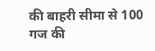की बाहरी सीमा से 100 गज की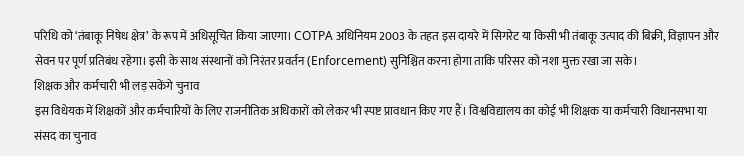परिधि को ‘तंबाकू निषेध क्षेत्र’ के रूप में अधिसूचित किया जाएगा। COTPA अधिनियम 2003 के तहत इस दायरे में सिगरेट या किसी भी तंबाकू उत्पाद की बिक्री, विज्ञापन और सेवन पर पूर्ण प्रतिबंध रहेगा। इसी के साथ संस्थानों को निरंतर प्रवर्तन (Enforcement) सुनिश्चित करना होगा ताकि परिसर को नशा मुक्त रखा जा सके।
शिक्षक और कर्मचारी भी लड़ सकेंगे चुनाव
इस विधेयक में शिक्षकों और कर्मचारियों के लिए राजनीतिक अधिकारों को लेकर भी स्पष्ट प्रावधान किए गए हैं। विश्वविद्यालय का कोई भी शिक्षक या कर्मचारी विधानसभा या संसद का चुनाव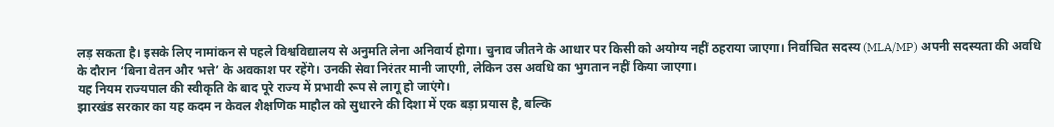लड़ सकता है। इसके लिए नामांकन से पहले विश्वविद्यालय से अनुमति लेना अनिवार्य होगा। चुनाव जीतने के आधार पर किसी को अयोग्य नहीं ठहराया जाएगा। निर्वाचित सदस्य (MLA/MP) अपनी सदस्यता की अवधि के दौरान ‘बिना वेतन और भत्ते’ के अवकाश पर रहेंगे। उनकी सेवा निरंतर मानी जाएगी, लेकिन उस अवधि का भुगतान नहीं किया जाएगा।
यह नियम राज्यपाल की स्वीकृति के बाद पूरे राज्य में प्रभावी रूप से लागू हो जाएंगे।
झारखंड सरकार का यह कदम न केवल शैक्षणिक माहौल को सुधारने की दिशा में एक बड़ा प्रयास है, बल्कि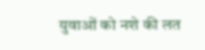युवाओं को नशे की लत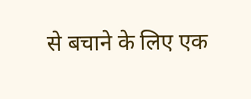से बचाने के लिए एक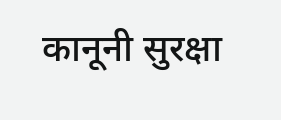कानूनी सुरक्षा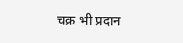चक्र भी प्रदान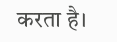करता है।